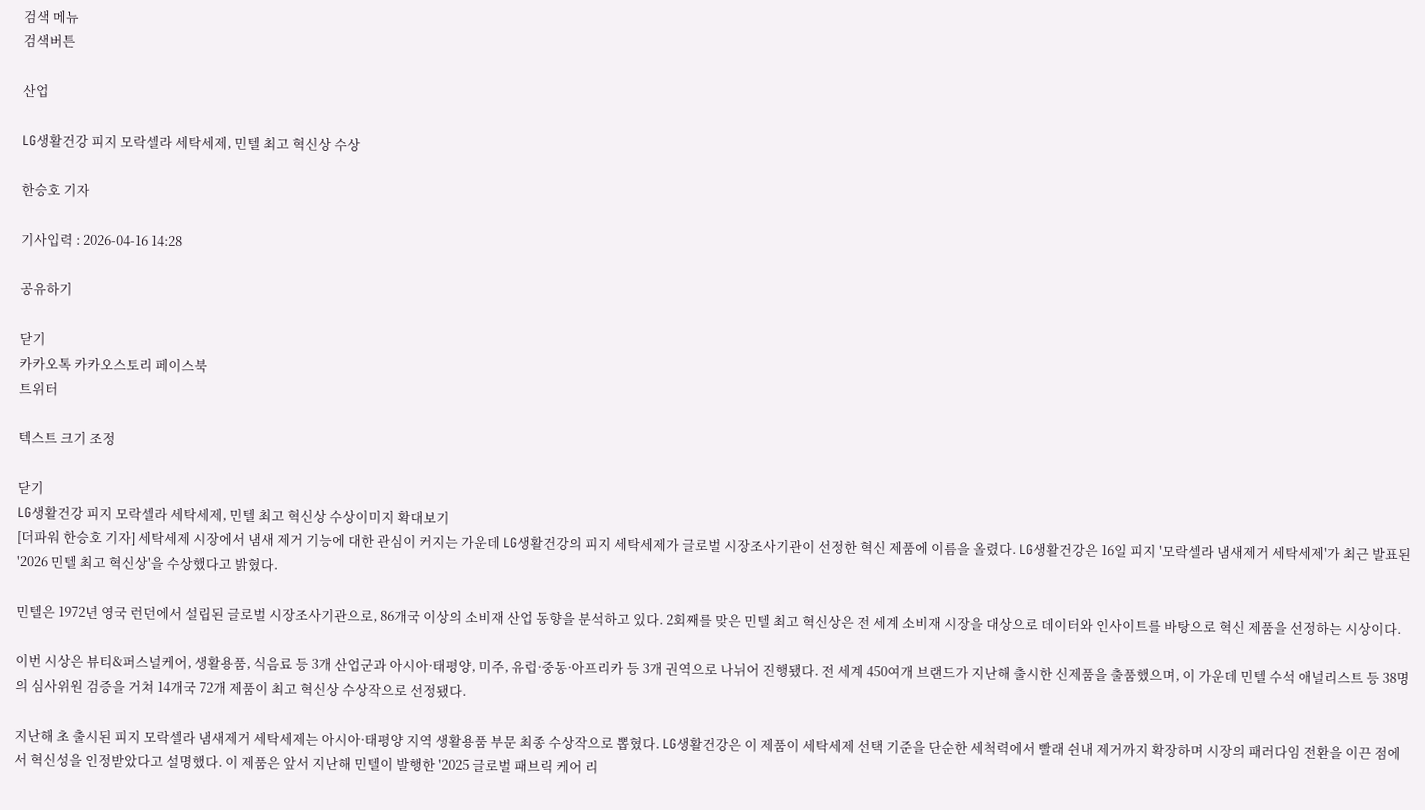검색 메뉴
검색버튼

산업

LG생활건강 피지 모락셀라 세탁세제, 민텔 최고 혁신상 수상

한승호 기자

기사입력 : 2026-04-16 14:28

공유하기

닫기
카카오톡 카카오스토리 페이스북
트위터

텍스트 크기 조정

닫기
LG생활건강 피지 모락셀라 세탁세제, 민텔 최고 혁신상 수상이미지 확대보기
[더파워 한승호 기자] 세탁세제 시장에서 냄새 제거 기능에 대한 관심이 커지는 가운데 LG생활건강의 피지 세탁세제가 글로벌 시장조사기관이 선정한 혁신 제품에 이름을 올렸다. LG생활건강은 16일 피지 '모락셀라 냄새제거 세탁세제'가 최근 발표된 '2026 민텔 최고 혁신상'을 수상했다고 밝혔다.

민텔은 1972년 영국 런던에서 설립된 글로벌 시장조사기관으로, 86개국 이상의 소비재 산업 동향을 분석하고 있다. 2회째를 맞은 민텔 최고 혁신상은 전 세계 소비재 시장을 대상으로 데이터와 인사이트를 바탕으로 혁신 제품을 선정하는 시상이다.

이번 시상은 뷰티&퍼스널케어, 생활용품, 식음료 등 3개 산업군과 아시아·태평양, 미주, 유럽·중동·아프리카 등 3개 권역으로 나뉘어 진행됐다. 전 세계 450여개 브랜드가 지난해 출시한 신제품을 출품했으며, 이 가운데 민텔 수석 애널리스트 등 38명의 심사위원 검증을 거쳐 14개국 72개 제품이 최고 혁신상 수상작으로 선정됐다.

지난해 초 출시된 피지 모락셀라 냄새제거 세탁세제는 아시아·태평양 지역 생활용품 부문 최종 수상작으로 뽑혔다. LG생활건강은 이 제품이 세탁세제 선택 기준을 단순한 세척력에서 빨래 쉰내 제거까지 확장하며 시장의 패러다임 전환을 이끈 점에서 혁신성을 인정받았다고 설명했다. 이 제품은 앞서 지난해 민텔이 발행한 '2025 글로벌 패브릭 케어 리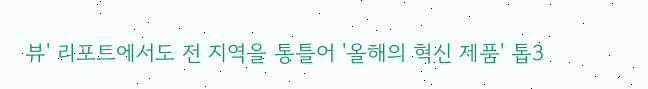뷰' 리포트에서도 전 지역을 통틀어 '올해의 혁신 제품' 톱3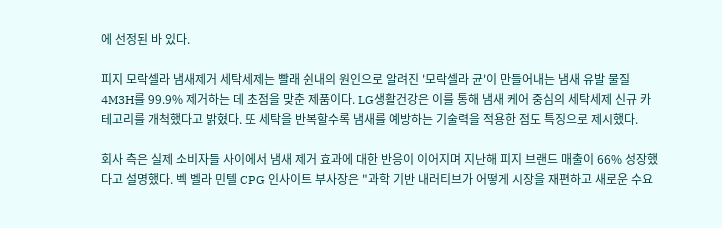에 선정된 바 있다.

피지 모락셀라 냄새제거 세탁세제는 빨래 쉰내의 원인으로 알려진 '모락셀라 균'이 만들어내는 냄새 유발 물질 4M3H를 99.9% 제거하는 데 초점을 맞춘 제품이다. LG생활건강은 이를 통해 냄새 케어 중심의 세탁세제 신규 카테고리를 개척했다고 밝혔다. 또 세탁을 반복할수록 냄새를 예방하는 기술력을 적용한 점도 특징으로 제시했다.

회사 측은 실제 소비자들 사이에서 냄새 제거 효과에 대한 반응이 이어지며 지난해 피지 브랜드 매출이 66% 성장했다고 설명했다. 벡 벨라 민텔 CPG 인사이트 부사장은 "과학 기반 내러티브가 어떻게 시장을 재편하고 새로운 수요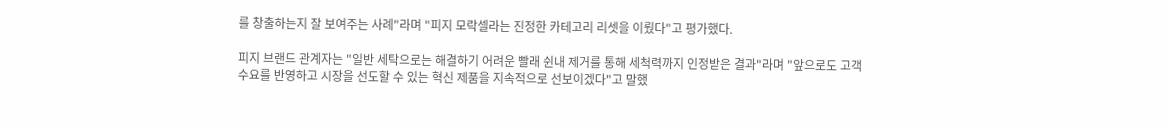를 창출하는지 잘 보여주는 사례"라며 "피지 모락셀라는 진정한 카테고리 리셋을 이뤘다"고 평가했다.

피지 브랜드 관계자는 "일반 세탁으로는 해결하기 어려운 빨래 쉰내 제거를 통해 세척력까지 인정받은 결과"라며 "앞으로도 고객 수요를 반영하고 시장을 선도할 수 있는 혁신 제품을 지속적으로 선보이겠다"고 말했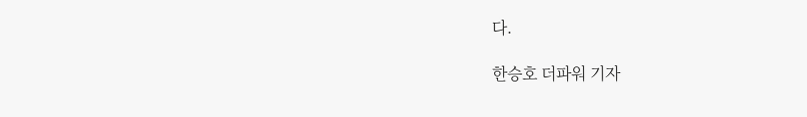다.

한승호 더파워 기자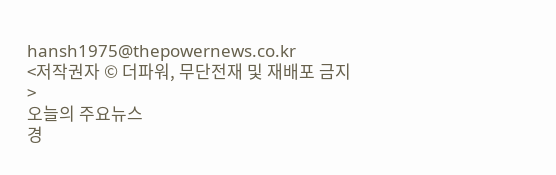hansh1975@thepowernews.co.kr
<저작권자 © 더파워, 무단전재 및 재배포 금지>
오늘의 주요뉴스
경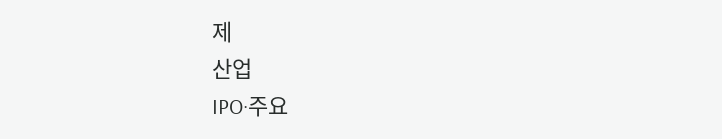제
산업
IPO·주요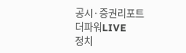공시·증권리포트
더파워LIVE
정치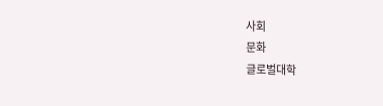사회
문화
글로벌대학